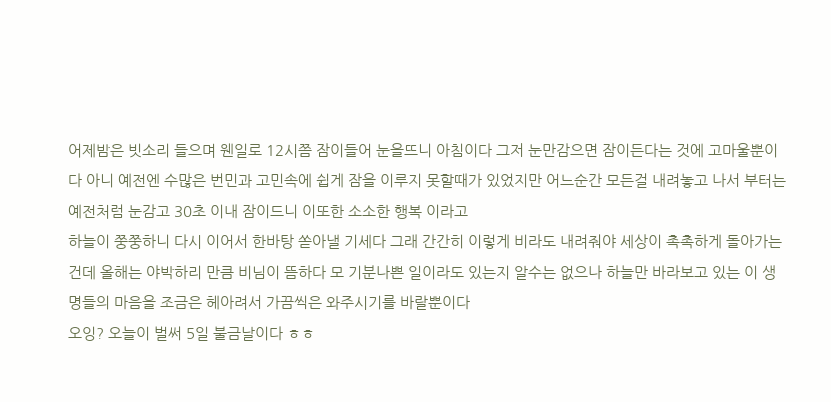어제밤은 빗소리 들으며 웬일로 12시쯤 잠이들어 눈을뜨니 아침이다 그저 눈만감으면 잠이든다는 것에 고마울뿐이다 아니 예전엔 수많은 번민과 고민속에 쉽게 잠을 이루지 못할때가 있었지만 어느순간 모든걸 내려놓고 나서 부터는 예전처럼 눈감고 30초 이내 잠이드니 이또한 소소한 행복 이라고
하늘이 쭝쭝하니 다시 이어서 한바탕 쏟아낼 기세다 그래 간간히 이렇게 비라도 내려줘야 세상이 촉촉하게 돌아가는건데 올해는 야박하리 만큼 비님이 뜸하다 모 기분나쁜 일이라도 있는지 알수는 없으나 하늘만 바라보고 있는 이 생명들의 마음을 조금은 헤아려서 가끔씩은 와주시기를 바랄뿐이다
오잉? 오늘이 벌써 5일 불금날이다 ㅎㅎ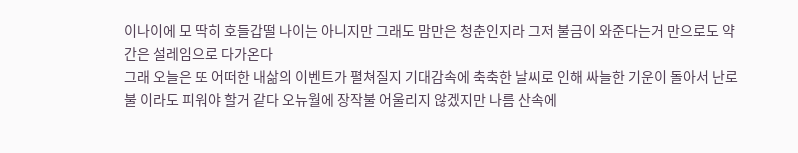이나이에 모 딱히 호들갑떨 나이는 아니지만 그래도 맘만은 청춘인지라 그저 불금이 와준다는거 만으로도 약간은 설레임으로 다가온다
그래 오늘은 또 어떠한 내삶의 이벤트가 펼쳐질지 기대감속에 축축한 날씨로 인해 싸늘한 기운이 돌아서 난로불 이라도 피워야 할거 같다 오뉴월에 장작불 어울리지 않겠지만 나름 산속에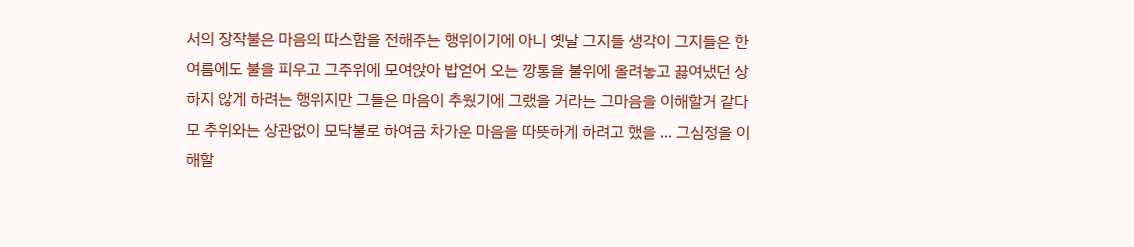서의 장작불은 마음의 따스함을 전해주는 행위이기에 아니 옛날 그지들 생각이 그지들은 한여름에도 불을 피우고 그주위에 모여앉아 밥얻어 오는 깡통을 불위에 올려놓고 끓여냈던 상하지 않게 하려는 행위지만 그들은 마음이 추웠기에 그랬을 거라는 그마음을 이해할거 같다
모 추위와는 상관없이 모닥불로 하여금 차가운 마음을 따뜻하게 하려고 했을 ... 그심정을 이해할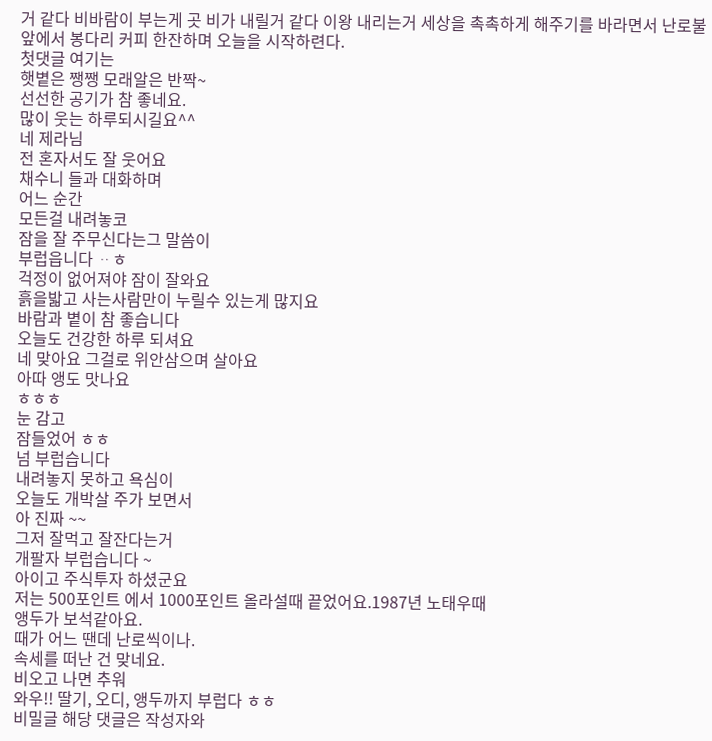거 같다 비바람이 부는게 곳 비가 내릴거 같다 이왕 내리는거 세상을 촉촉하게 해주기를 바라면서 난로불 앞에서 봉다리 커피 한잔하며 오늘을 시작하련다.
첫댓글 여기는
햇볕은 쨍쨍 모래알은 반짝~
선선한 공기가 참 좋네요.
많이 웃는 하루되시길요^^
네 제라님
전 혼자서도 잘 웃어요
채수니 들과 대화하며
어느 순간
모든걸 내려놓코
잠을 잘 주무신다는그 말씀이
부럽읍니다 ᆢㅎ
걱정이 없어져야 잠이 잘와요
흙을밟고 사는사람만이 누릴수 있는게 많지요
바람과 볕이 참 좋습니다
오늘도 건강한 하루 되셔요
네 맞아요 그걸로 위안삼으며 살아요
아따 앵도 맛나요
ㅎㅎㅎ
눈 감고
잠들었어 ㅎㅎ
넘 부럽습니다
내려놓지 못하고 욕심이
오늘도 개박살 주가 보면서
아 진짜 ~~
그저 잘먹고 잘잔다는거
개팔자 부럽습니다 ~
아이고 주식투자 하셨군요
저는 500포인트 에서 1000포인트 올라설때 끝었어요.1987년 노태우때
앵두가 보석같아요.
때가 어느 땐데 난로씩이나.
속세를 떠난 건 맞네요.
비오고 나면 추워
와우!! 딸기, 오디, 앵두까지 부럽다 ㅎㅎ
비밀글 해당 댓글은 작성자와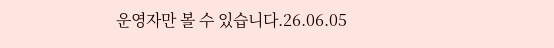운영자만 볼 수 있습니다.26.06.05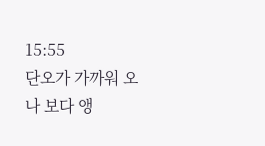15:55
단오가 가까워 오나 보다 앵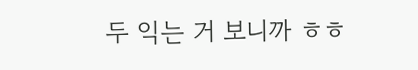두 익는 거 보니까 ㅎㅎ